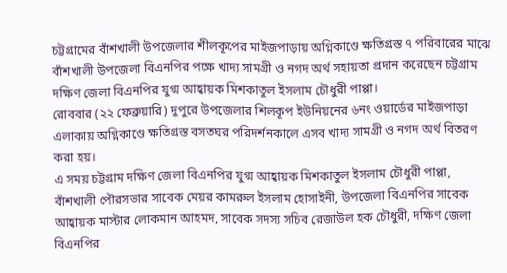চট্টগ্রামের বাঁশখালী উপজেলার শীলকূপের মাইজপাড়ায় অগ্নিকাণ্ডে ক্ষতিগ্রস্ত ৭ পরিবারের মাঝে বাঁশখালী উপজেলা বিএনপির পক্ষে খাদ্য সামগ্রী ও নগদ অর্থ সহায়তা প্রদান করেছেন চট্টগ্রাম দক্ষিণ জেলা বিএনপির যুগ্ম আহ্বায়ক মিশকাতুল ইসলাম চৌধুরী পাপ্পা।
রোববার (২২ ফেব্রুয়ারি) দুপুরে উপজেলার শিলকূপ ইউনিয়নের ৬নং ওয়ার্ডের মাইজপাড়া এলাকায় অগ্নিকাণ্ডে ক্ষতিগ্রস্ত বসতঘর পরিদর্শনকালে এসব খাদ্য সামগ্রী ও নগদ অর্থ বিতরণ করা হয়।
এ সময় চট্টগ্রাম দক্ষিণ জেলা বিএনপির যুগ্ম আহ্বায়ক মিশকাতুল ইসলাম চৌধুরী পাপ্পা, বাঁশখালী পৌরসভার সাবেক মেয়র কামরুল ইসলাম হোসাইনী, উপজেলা বিএনপির সাবেক আহ্বায়ক মাস্টার লোকমান আহমদ, সাবেক সদস্য সচিব রেজাউল হক চৌধুরী, দক্ষিণ জেলা বিএনপির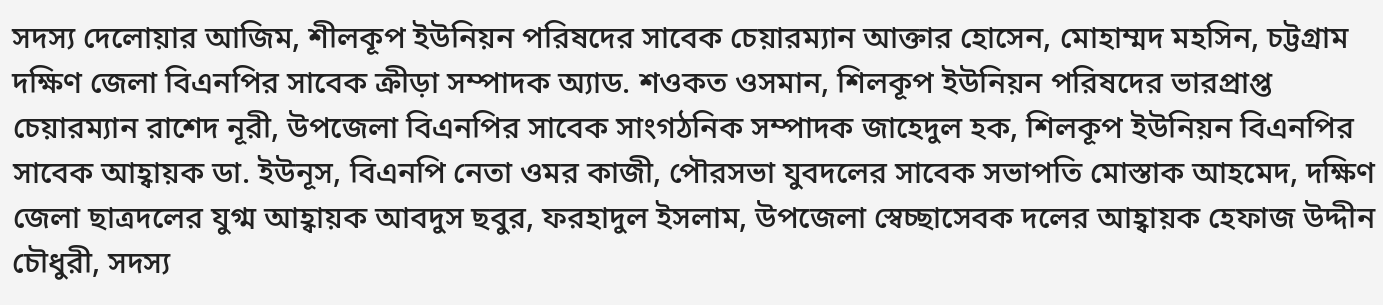সদস্য দেলোয়ার আজিম, শীলকূপ ইউনিয়ন পরিষদের সাবেক চেয়ারম্যান আক্তার হোসেন, মোহাম্মদ মহসিন, চট্টগ্রাম দক্ষিণ জেলা বিএনপির সাবেক ক্রীড়া সম্পাদক অ্যাড. শওকত ওসমান, শিলকূপ ইউনিয়ন পরিষদের ভারপ্রাপ্ত চেয়ারম্যান রাশেদ নূরী, উপজেলা বিএনপির সাবেক সাংগঠনিক সম্পাদক জাহেদুল হক, শিলকূপ ইউনিয়ন বিএনপির সাবেক আহ্বায়ক ডা. ইউনূস, বিএনপি নেতা ওমর কাজী, পৌরসভা যুবদলের সাবেক সভাপতি মোস্তাক আহমেদ, দক্ষিণ জেলা ছাত্রদলের যুগ্ম আহ্বায়ক আবদুস ছবুর, ফরহাদুল ইসলাম, উপজেলা স্বেচ্ছাসেবক দলের আহ্বায়ক হেফাজ উদ্দীন চৌধুরী, সদস্য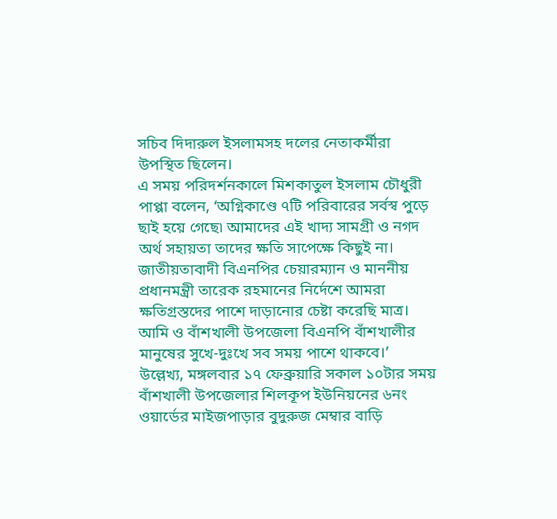সচিব দিদারুল ইসলামসহ দলের নেতাকর্মীরা উপস্থিত ছিলেন।
এ সময় পরিদর্শনকালে মিশকাতুল ইসলাম চৌধুরী পাপ্পা বলেন, ‘অগ্নিকাণ্ডে ৭টি পরিবারের সর্বস্ব পুড়ে ছাই হয়ে গেছে৷ আমাদের এই খাদ্য সামগ্রী ও নগদ অর্থ সহায়তা তাদের ক্ষতি সাপেক্ষে কিছুই না। জাতীয়তাবাদী বিএনপির চেয়ারম্যান ও মাননীয় প্রধানমন্ত্রী তারেক রহমানের নির্দেশে আমরা ক্ষতিগ্রস্তদের পাশে দাড়ানোর চেষ্টা করেছি মাত্র। আমি ও বাঁশখালী উপজেলা বিএনপি বাঁশখালীর মানুষের সুখে-দুঃখে সব সময় পাশে থাকবে।’
উল্লেখ্য, মঙ্গলবার ১৭ ফেব্রুয়ারি সকাল ১০টার সময় বাঁশখালী উপজেলার শিলকূপ ইউনিয়নের ৬নং ওয়ার্ডের মাইজপাড়ার বুদুরুজ মেম্বার বাড়ি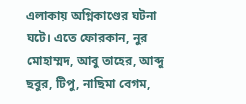এলাকায় অগ্নিকাণ্ডের ঘটনা ঘটে। এতে ফোরকান, নুর মোহাম্মদ, আবু তাহের, আব্দু ছবুর, টিপু, নাছিমা বেগম,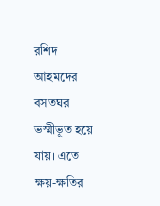রশিদ আহমদের বসতঘর ভস্মীভূত হয়ে যায়। এতে ক্ষয়-ক্ষতির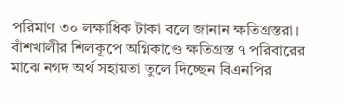পরিমাণ ৩০ লক্ষাধিক টাকা বলে জানান ক্ষতিগ্রস্তরা।
বাঁশখালীর শিলকূপে অগ্নিকাণ্ডে ক্ষতিগ্রস্ত ৭ পরিবারের মাঝে নগদ অর্থ সহায়তা তুলে দিচ্ছেন বিএনপির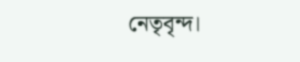নেতৃবৃন্দ।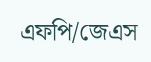এফপি/জেএস